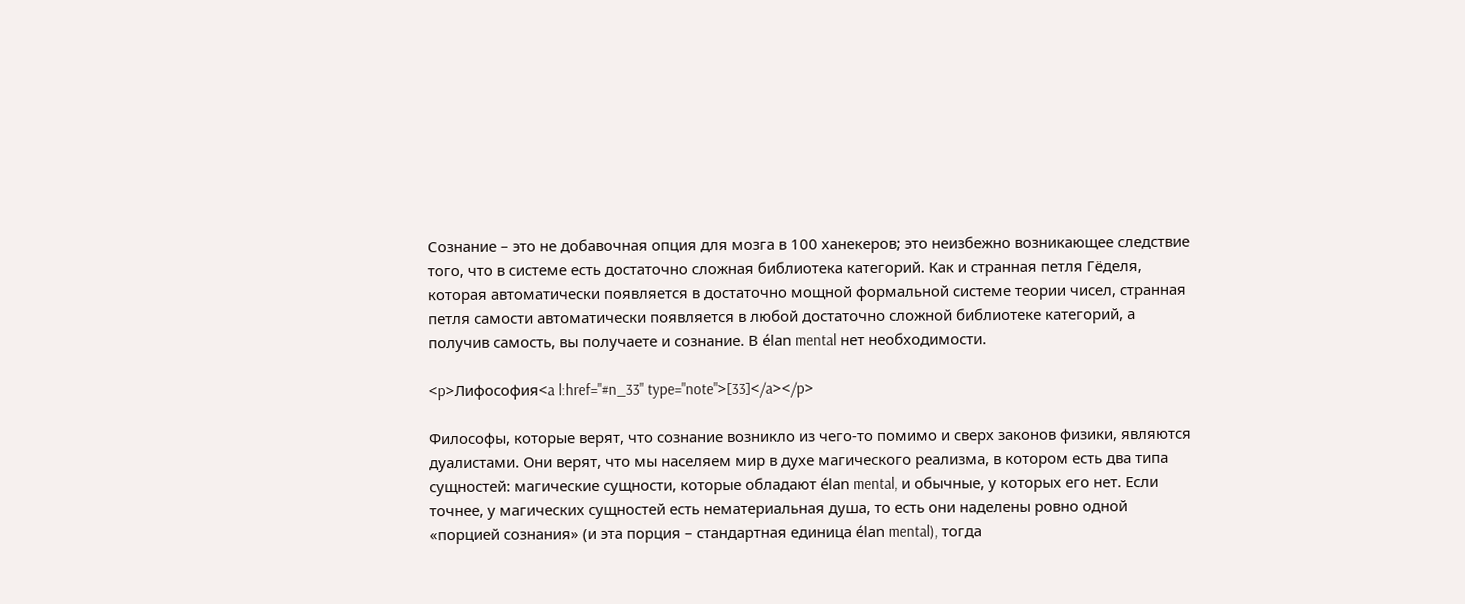Сознание – это не добавочная опция для мозга в 100 ханекеров; это неизбежно возникающее следствие того, что в системе есть достаточно сложная библиотека категорий. Как и странная петля Гёделя, которая автоматически появляется в достаточно мощной формальной системе теории чисел, странная петля самости автоматически появляется в любой достаточно сложной библиотеке категорий, а получив самость, вы получаете и сознание. В élan mental нет необходимости.

<p>Лифософия<a l:href="#n_33" type="note">[33]</a></p>

Философы, которые верят, что сознание возникло из чего-то помимо и сверх законов физики, являются дуалистами. Они верят, что мы населяем мир в духе магического реализма, в котором есть два типа сущностей: магические сущности, которые обладают élan mental, и обычные, у которых его нет. Если точнее, у магических сущностей есть нематериальная душа, то есть они наделены ровно одной «порцией сознания» (и эта порция – стандартная единица élan mental), тогда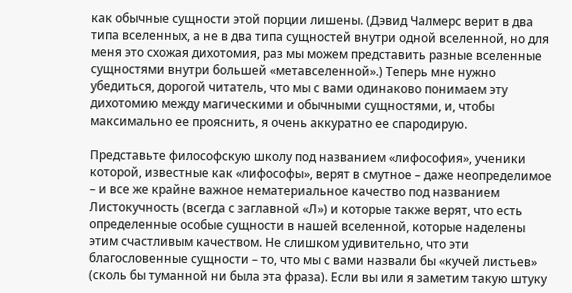как обычные сущности этой порции лишены. (Дэвид Чалмерс верит в два типа вселенных, а не в два типа сущностей внутри одной вселенной, но для меня это схожая дихотомия, раз мы можем представить разные вселенные сущностями внутри большей «метавселенной».) Теперь мне нужно убедиться, дорогой читатель, что мы с вами одинаково понимаем эту дихотомию между магическими и обычными сущностями, и, чтобы максимально ее прояснить, я очень аккуратно ее спародирую.

Представьте философскую школу под названием «лифософия», ученики которой, известные как «лифософы», верят в смутное – даже неопределимое – и все же крайне важное нематериальное качество под названием Листокучность (всегда с заглавной «Л») и которые также верят, что есть определенные особые сущности в нашей вселенной, которые наделены этим счастливым качеством. Не слишком удивительно, что эти благословенные сущности – то, что мы с вами назвали бы «кучей листьев» (сколь бы туманной ни была эта фраза). Если вы или я заметим такую штуку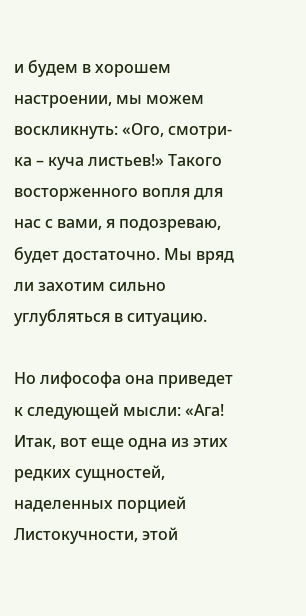и будем в хорошем настроении, мы можем воскликнуть: «Ого, смотри-ка – куча листьев!» Такого восторженного вопля для нас с вами, я подозреваю, будет достаточно. Мы вряд ли захотим сильно углубляться в ситуацию.

Но лифософа она приведет к следующей мысли: «Ага! Итак, вот еще одна из этих редких сущностей, наделенных порцией Листокучности, этой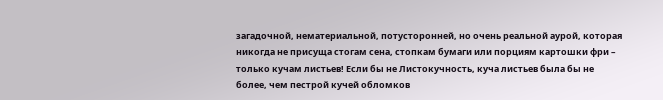загадочной, нематериальной, потусторонней, но очень реальной аурой, которая никогда не присуща стогам сена, стопкам бумаги или порциям картошки фри – только кучам листьев! Если бы не Листокучность, куча листьев была бы не более, чем пестрой кучей обломков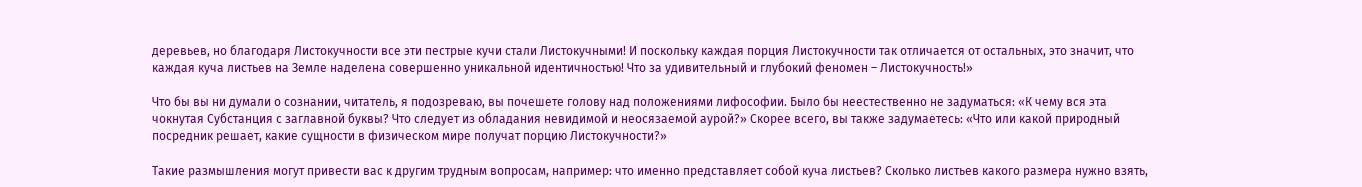деревьев, но благодаря Листокучности все эти пестрые кучи стали Листокучными! И поскольку каждая порция Листокучности так отличается от остальных, это значит, что каждая куча листьев на Земле наделена совершенно уникальной идентичностью! Что за удивительный и глубокий феномен – Листокучность!»

Что бы вы ни думали о сознании, читатель, я подозреваю, вы почешете голову над положениями лифософии. Было бы неестественно не задуматься: «К чему вся эта чокнутая Субстанция с заглавной буквы? Что следует из обладания невидимой и неосязаемой аурой?» Скорее всего, вы также задумаетесь: «Что или какой природный посредник решает, какие сущности в физическом мире получат порцию Листокучности?»

Такие размышления могут привести вас к другим трудным вопросам, например: что именно представляет собой куча листьев? Сколько листьев какого размера нужно взять,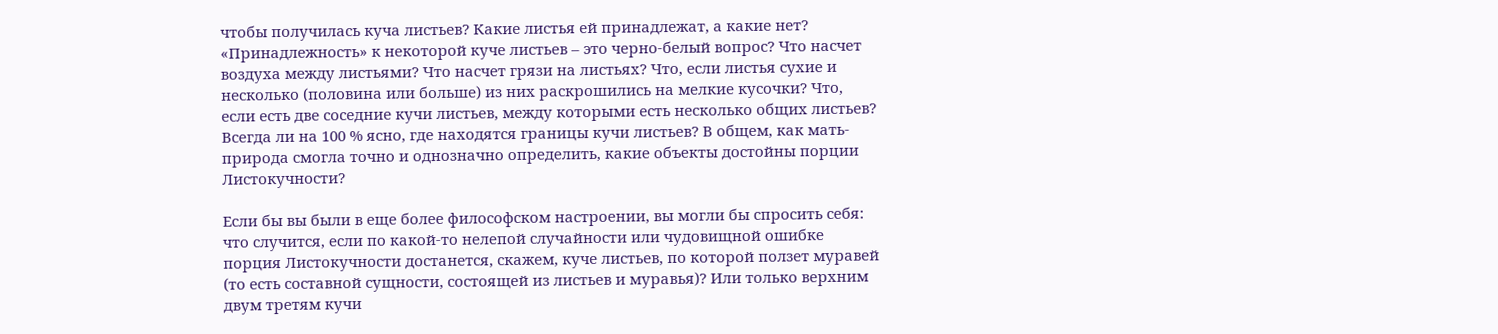чтобы получилась куча листьев? Какие листья ей принадлежат, а какие нет? «Принадлежность» к некоторой куче листьев – это черно-белый вопрос? Что насчет воздуха между листьями? Что насчет грязи на листьях? Что, если листья сухие и несколько (половина или больше) из них раскрошились на мелкие кусочки? Что, если есть две соседние кучи листьев, между которыми есть несколько общих листьев? Всегда ли на 100 % ясно, где находятся границы кучи листьев? В общем, как мать-природа смогла точно и однозначно определить, какие объекты достойны порции Листокучности?

Если бы вы были в еще более философском настроении, вы могли бы спросить себя: что случится, если по какой-то нелепой случайности или чудовищной ошибке порция Листокучности достанется, скажем, куче листьев, по которой ползет муравей (то есть составной сущности, состоящей из листьев и муравья)? Или только верхним двум третям кучи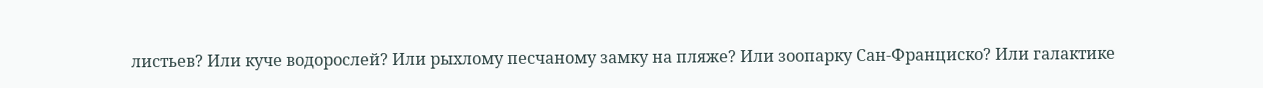листьев? Или куче водорослей? Или рыхлому песчаному замку на пляже? Или зоопарку Сан-Франциско? Или галактике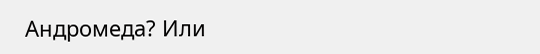Андромеда? Или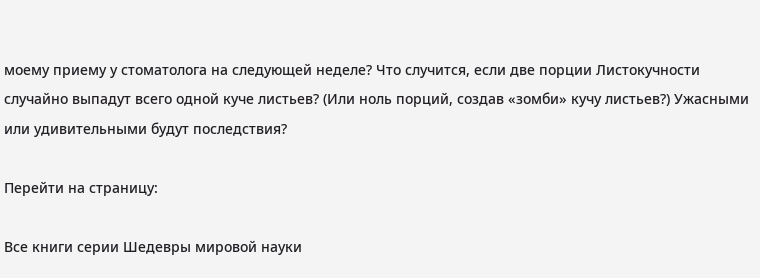моему приему у стоматолога на следующей неделе? Что случится, если две порции Листокучности случайно выпадут всего одной куче листьев? (Или ноль порций, создав «зомби» кучу листьев?) Ужасными или удивительными будут последствия?

Перейти на страницу:

Все книги серии Шедевры мировой науки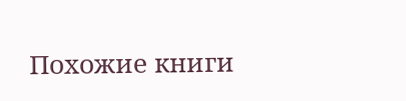Похожие книги